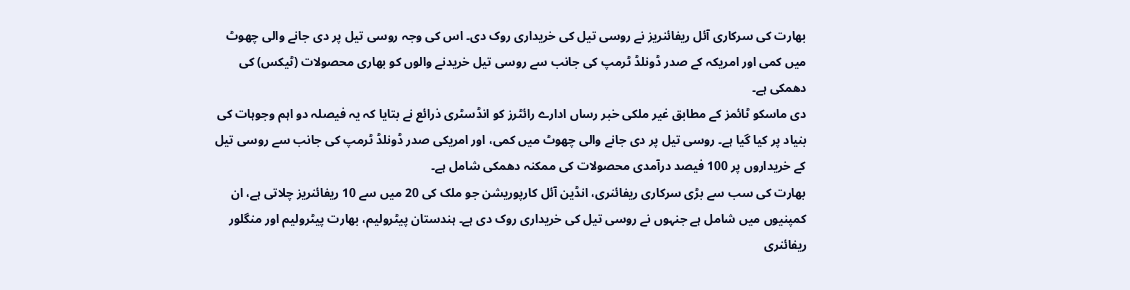بھارت کی سرکاری آئل ریفائنریز نے روسی تیل کی خریداری روک دی۔ اس کی وجہ روسی تیل پر دی جانے والی چھوٹ میں کمی اور امریکہ کے صدر ڈونلڈ ٹرمپ کی جانب سے روسی تیل خریدنے والوں کو بھاری محصولات (ٹیکس) کی دھمکی ہے۔
دی ماسکو ٹائمز کے مطابق غیر ملکی خبر رساں ادارے رائٹرز کو انڈسٹری ذرائع نے بتایا کہ یہ فیصلہ دو اہم وجوہات کی بنیاد پر کیا گیا ہے۔ روسی تیل پر دی جانے والی چھوٹ میں کمی، اور امریکی صدر ڈونلڈ ٹرمپ کی جانب سے روسی تیل کے خریداروں پر 100 فیصد درآمدی محصولات کی ممکنہ دھمکی شامل ہے۔
بھارت کی سب سے بڑی سرکاری ریفائنری، انڈین آئل کارپوریشن جو ملک کی 20 میں سے 10 ریفائنریز چلاتی ہے، ان کمپنیوں میں شامل ہے جنہوں نے روسی تیل کی خریداری روک دی ہے۔ ہندستان پیٹرولیم، بھارت پیٹرولیم اور منگلور ریفائنری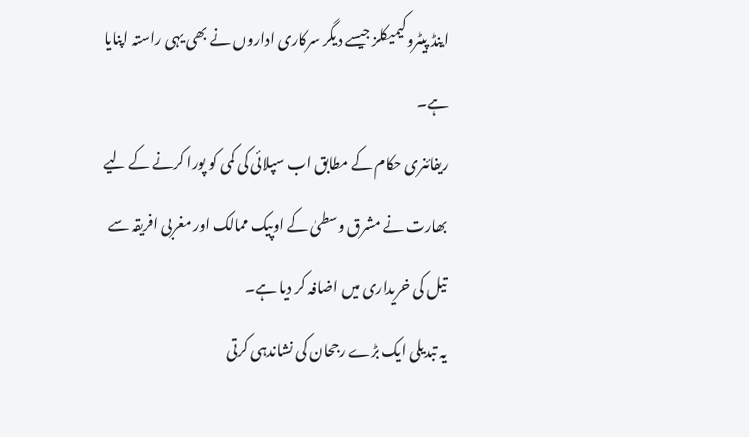اینڈ پیٹروکیمیکلز جیسے دیگر سرکاری اداروں نے بھی یہی راستہ اپنایا ہے۔
ریفائنری حکام کے مطابق اب سپلائی کی کمی کو پورا کرنے کے لیے بھارت نے مشرق وسطیٰ کے اوپیک ممالک اور مغربی افریقہ سے تیل کی خریداری میں اضافہ کر دیا ہے۔
یہ تبدیلی ایک بڑے رجحان کی نشاندہی کرتی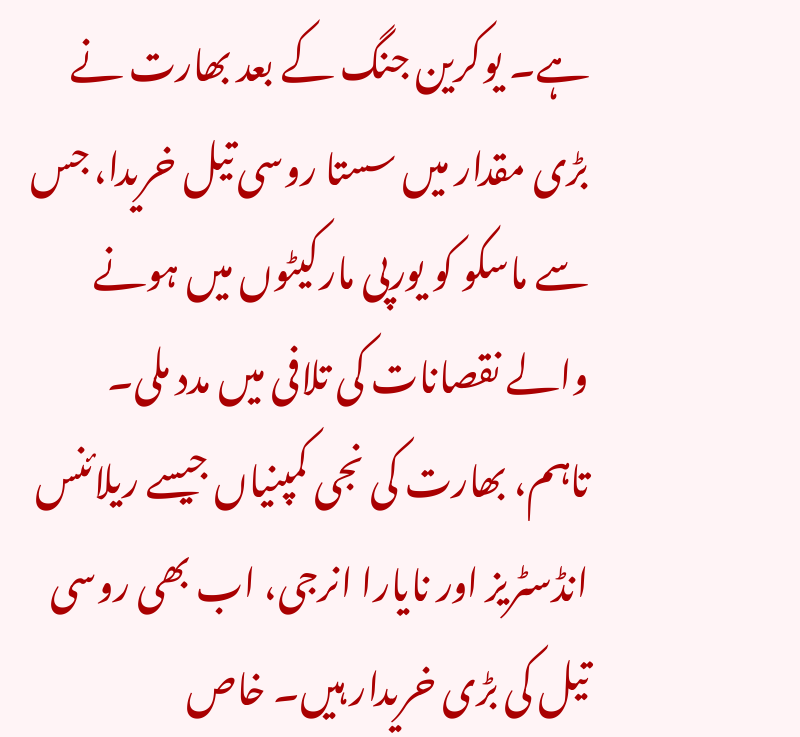ہے۔ یوکرین جنگ کے بعد بھارت نے بڑی مقدار میں سستا روسی تیل خریدا، جس سے ماسکو کو یورپی مارکیٹوں میں ہونے والے نقصانات کی تلافی میں مدد ملی۔
تاہم، بھارت کی نجی کمپنیاں جیسے ریلائنس انڈسٹریز اور نایارا انرجی، اب بھی روسی تیل کی بڑی خریدار ہیں۔ خاص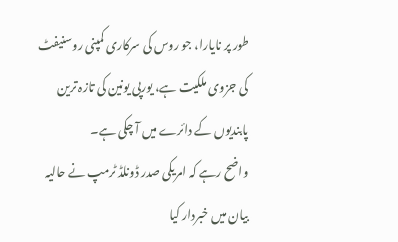طور پر نایارا، جو روس کی سرکاری کمپنی روسنیفٹ کی جزوی ملکیت ہے، یورپی یونین کی تازہ ترین پابندیوں کے دائرے میں آ چکی ہے۔
واضح رہے کہ امریکی صدر ڈونلڈ ٹرمپ نے حالیہ بیان میں خبردار کیا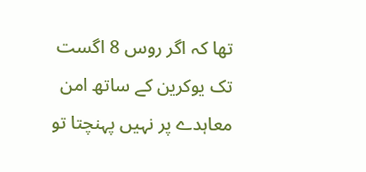تھا کہ اگر روس 8 اگست تک یوکرین کے ساتھ امن معاہدے پر نہیں پہنچتا تو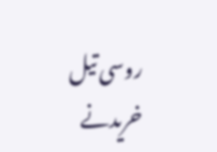روسی تیل خریدنے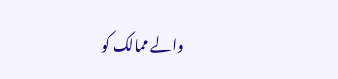والے ممالک کو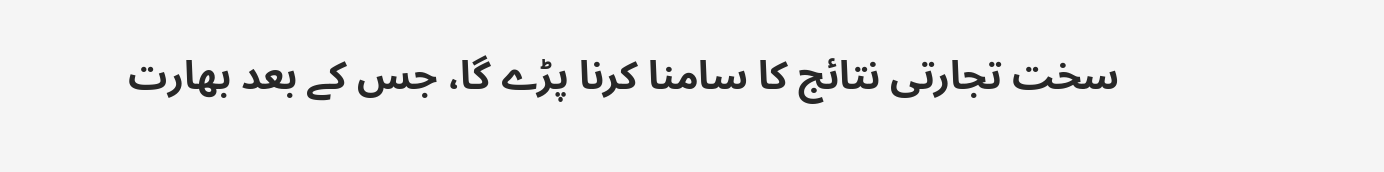سخت تجارتی نتائج کا سامنا کرنا پڑے گا، جس کے بعد بھارت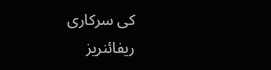کی سرکاری ریفائنریز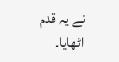نے یہ قدم اٹھایا۔